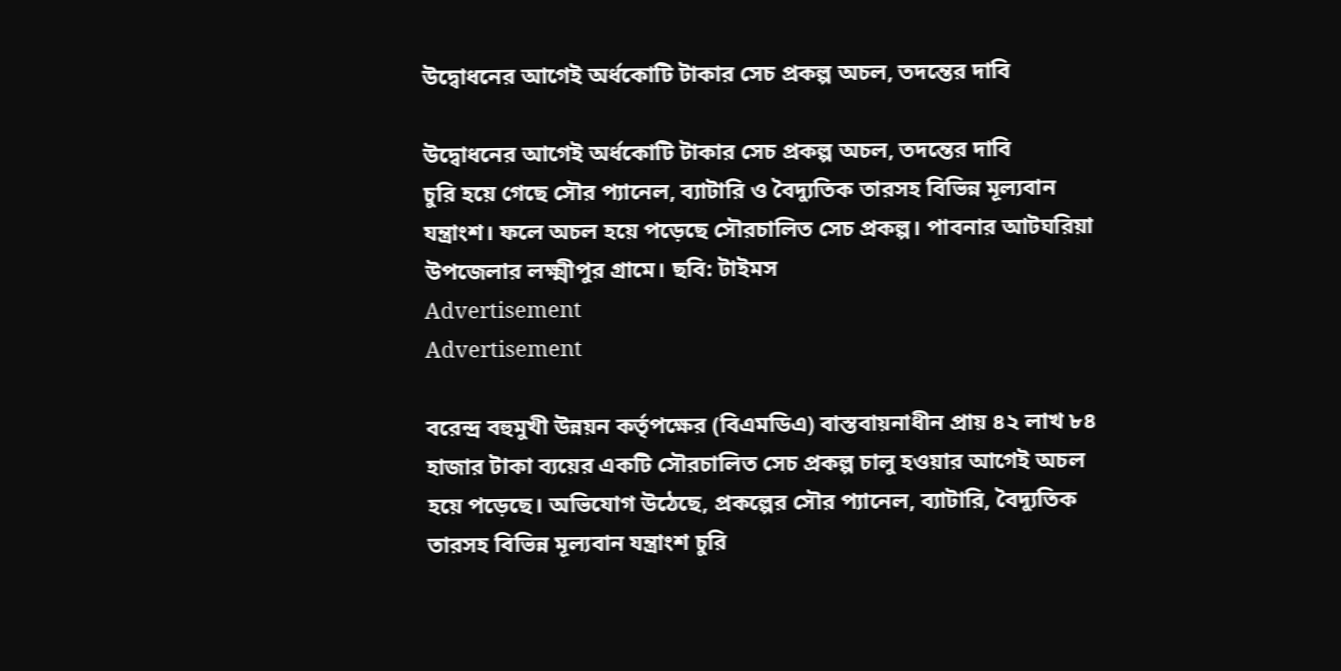উদ্বোধনের আগেই অর্ধকোটি টাকার সেচ প্রকল্প অচল, তদন্তের দাবি

উদ্বোধনের আগেই অর্ধকোটি টাকার সেচ প্রকল্প অচল, তদন্তের দাবি
চুরি হয়ে গেছে সৌর প্যানেল, ব্যাটারি ও বৈদ্যুতিক তারসহ বিভিন্ন মূল্যবান যন্ত্রাংশ। ফলে অচল হয়ে পড়েছে সৌরচালিত সেচ প্রকল্প। পাবনার আটঘরিয়া উপজেলার লক্ষ্মীপুর গ্রামে। ছবি: টাইমস
Advertisement
Advertisement

বরেন্দ্র বহুমুখী উন্নয়ন কর্তৃপক্ষের (বিএমডিএ) বাস্তবায়নাধীন প্রায় ৪২ লাখ ৮৪ হাজার টাকা ব্যয়ের একটি সৌরচালিত সেচ প্রকল্প চালু হওয়ার আগেই অচল হয়ে পড়েছে। অভিযোগ উঠেছে, প্রকল্পের সৌর প্যানেল, ব্যাটারি, বৈদ্যুতিক তারসহ বিভিন্ন মূল্যবান যন্ত্রাংশ চুরি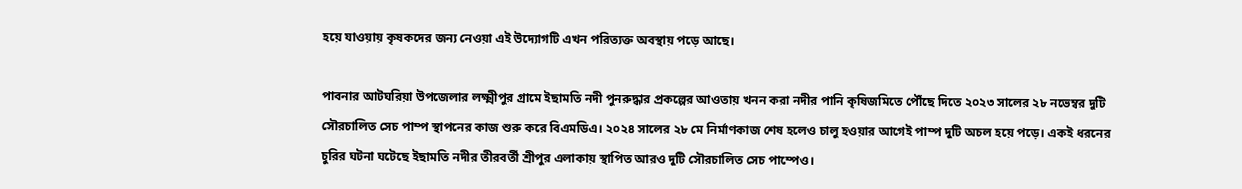হয়ে যাওয়ায় কৃষকদের জন্য নেওয়া এই উদ্যোগটি এখন পরিত্যক্ত অবস্থায় পড়ে আছে।

পাবনার আটঘরিয়া উপজেলার লক্ষ্মীপুর গ্রামে ইছামতি নদী পুনরুদ্ধার প্রকল্পের আওতায় খনন করা নদীর পানি কৃষিজমিতে পৌঁছে দিতে ২০২৩ সালের ২৮ নভেম্বর দুটি সৌরচালিত সেচ পাম্প স্থাপনের কাজ শুরু করে বিএমডিএ। ২০২৪ সালের ২৮ মে নির্মাণকাজ শেষ হলেও চালু হওয়ার আগেই পাম্প দুটি অচল হয়ে পড়ে। একই ধরনের চুরির ঘটনা ঘটেছে ইছামতি নদীর তীরবর্তী শ্রীপুর এলাকায় স্থাপিত আরও দুটি সৌরচালিত সেচ পাম্পেও।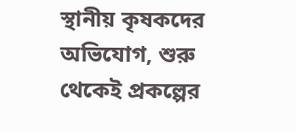স্থানীয় কৃষকদের অভিযোগ, শুরু থেকেই প্রকল্পের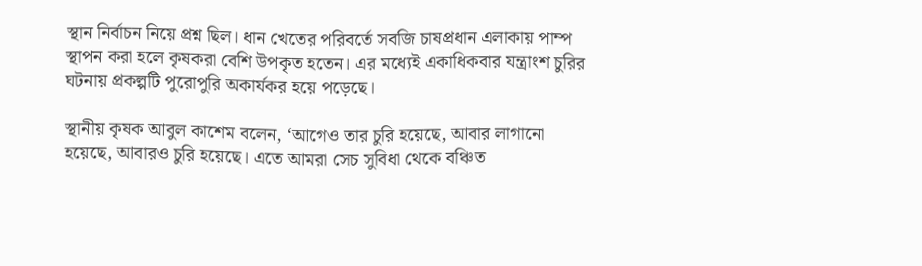স্থান নির্বাচন নিয়ে প্রশ্ন ছিল। ধান খেতের পরিবর্তে সবজি চাষপ্রধান এলাকায় পাম্প স্থাপন করা হলে কৃষকরা বেশি উপকৃত হতেন। এর মধ্যেই একাধিকবার যন্ত্রাংশ চুরির ঘটনায় প্রকল্পটি পুরোপুরি অকার্যকর হয়ে পড়েছে।

স্থানীয় কৃষক আবুল কাশেম বলেন, ‘আগেও তার চুরি হয়েছে, আবার লাগানো হয়েছে, আবারও চুরি হয়েছে। এতে আমরা সেচ সুবিধা থেকে বঞ্চিত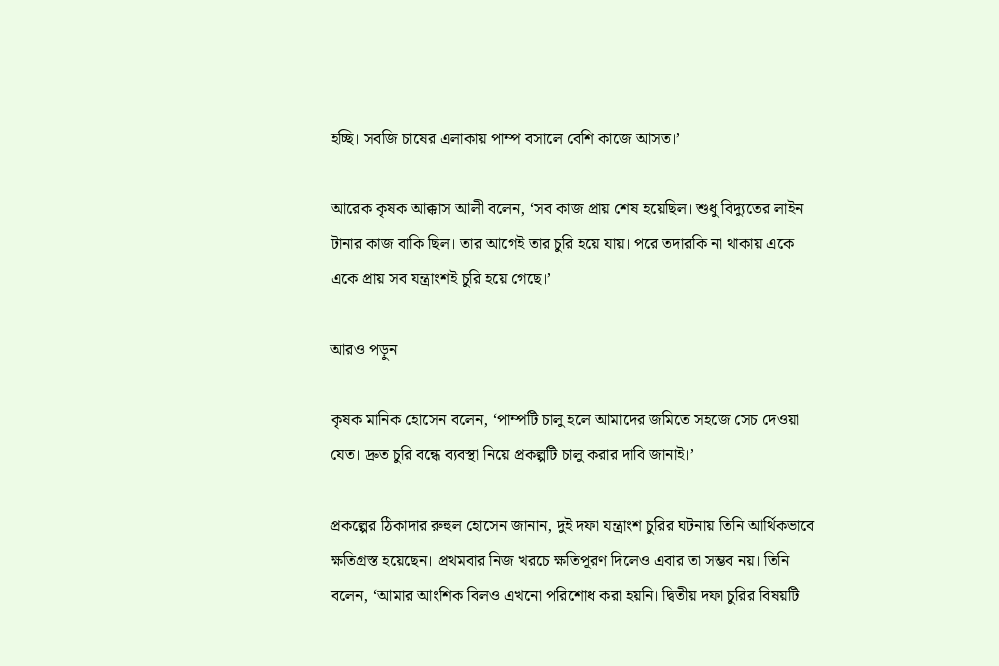হচ্ছি। সবজি চাষের এলাকায় পাম্প বসালে বেশি কাজে আসত।’

আরেক কৃষক আক্কাস আলী বলেন, ‘সব কাজ প্রায় শেষ হয়েছিল। শুধু বিদ্যুতের লাইন টানার কাজ বাকি ছিল। তার আগেই তার চুরি হয়ে যায়। পরে তদারকি না থাকায় একে একে প্রায় সব যন্ত্রাংশই চুরি হয়ে গেছে।’

আরও পড়ুন

কৃষক মানিক হোসেন বলেন, ‘পাম্পটি চালু হলে আমাদের জমিতে সহজে সেচ দেওয়া যেত। দ্রুত চুরি বন্ধে ব্যবস্থা নিয়ে প্রকল্পটি চালু করার দাবি জানাই।’

প্রকল্পের ঠিকাদার রুহুল হোসেন জানান, দুই দফা যন্ত্রাংশ চুরির ঘটনায় তিনি আর্থিকভাবে ক্ষতিগ্রস্ত হয়েছেন। প্রথমবার নিজ খরচে ক্ষতিপূরণ দিলেও এবার তা সম্ভব নয়। তিনি বলেন, ‘আমার আংশিক বিলও এখনো পরিশোধ করা হয়নি। দ্বিতীয় দফা চুরির বিষয়টি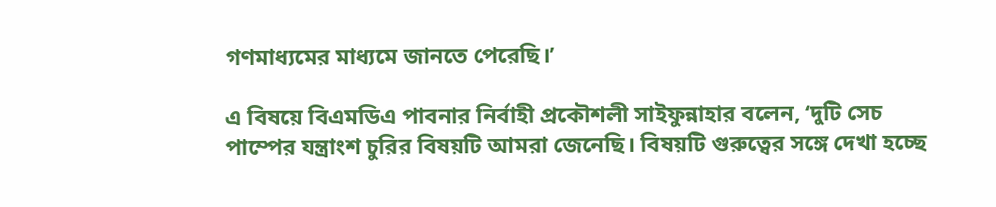গণমাধ্যমের মাধ্যমে জানতে পেরেছি।’

এ বিষয়ে বিএমডিএ পাবনার নির্বাহী প্রকৌশলী সাইফুন্নাহার বলেন, ‘দুটি সেচ পাম্পের যন্ত্রাংশ চুরির বিষয়টি আমরা জেনেছি। বিষয়টি গুরুত্বের সঙ্গে দেখা হচ্ছে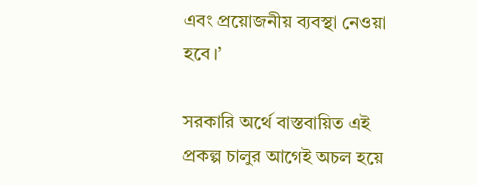এবং প্রয়োজনীয় ব্যবস্থা নেওয়া হবে।’

সরকারি অর্থে বাস্তবায়িত এই প্রকল্প চালুর আগেই অচল হয়ে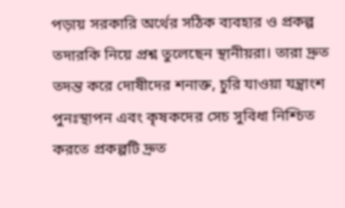পড়ায় সরকারি অর্থের সঠিক ব্যবহার ও প্রকল্প তদারকি নিয়ে প্রশ্ন তুলেছেন স্থানীয়রা। তারা দ্রুত তদন্ত করে দোষীদের শনাক্ত, চুরি যাওয়া যন্ত্রাংশ পুনঃস্থাপন এবং কৃষকদের সেচ সুবিধা নিশ্চিত করতে প্রকল্পটি দ্রুত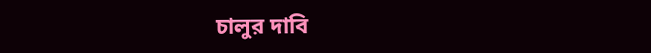চালুর দাবি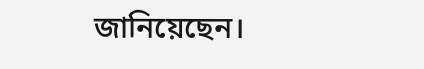জানিয়েছেন।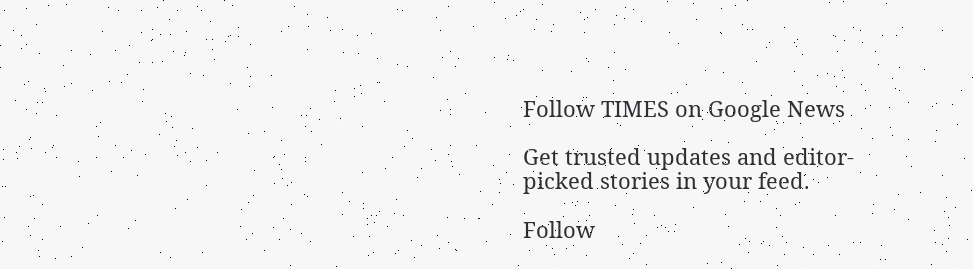Follow TIMES on Google News

Get trusted updates and editor-picked stories in your feed.

Follow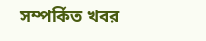সম্পর্কিত খবর